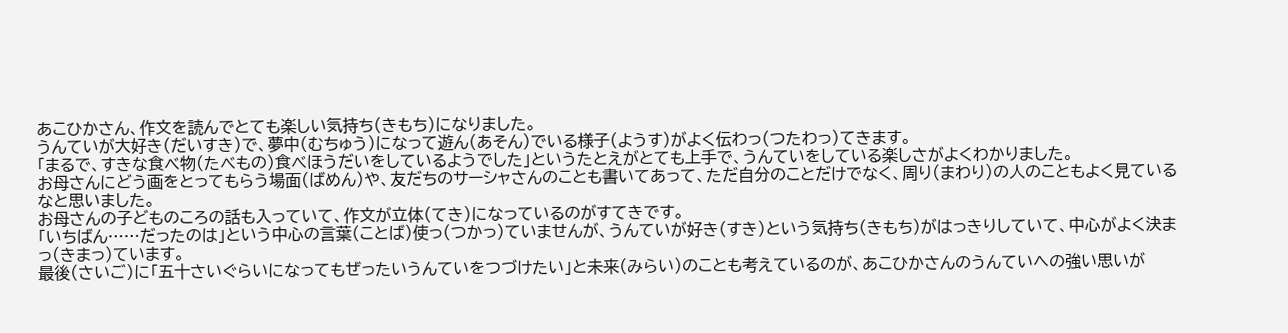あこひかさん、作文を読んでとても楽しい気持ち(きもち)になりました。
うんていが大好き(だいすき)で、夢中(むちゅう)になって遊ん(あそん)でいる様子(ようす)がよく伝わっ(つたわっ)てきます。
「まるで、すきな食べ物(たべもの)食べほうだいをしているようでした」というたとえがとても上手で、うんていをしている楽しさがよくわかりました。
お母さんにどう画をとってもらう場面(ばめん)や、友だちのサーシャさんのことも書いてあって、ただ自分のことだけでなく、周り(まわり)の人のこともよく見ているなと思いました。
お母さんの子どものころの話も入っていて、作文が立体(てき)になっているのがすてきです。
「いちばん……だったのは」という中心の言葉(ことば)使っ(つかっ)ていませんが、うんていが好き(すき)という気持ち(きもち)がはっきりしていて、中心がよく決まっ(きまっ)ています。
最後(さいご)に「五十さいぐらいになってもぜったいうんていをつづけたい」と未来(みらい)のことも考えているのが、あこひかさんのうんていへの強い思いが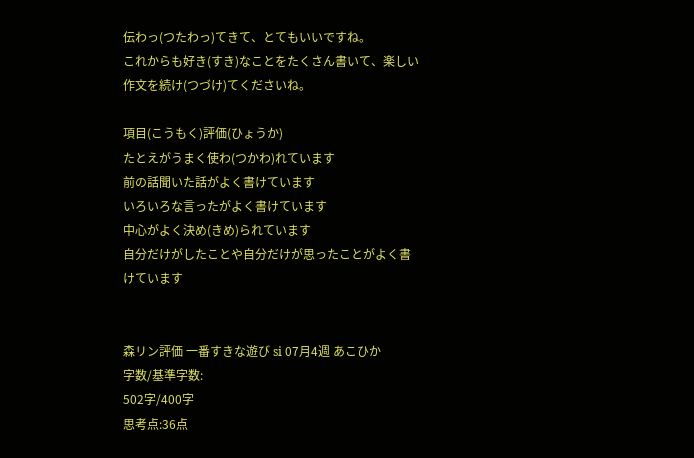伝わっ(つたわっ)てきて、とてもいいですね。
これからも好き(すき)なことをたくさん書いて、楽しい作文を続け(つづけ)てくださいね。

項目(こうもく)評価(ひょうか)
たとえがうまく使わ(つかわ)れています
前の話聞いた話がよく書けています
いろいろな言ったがよく書けています
中心がよく決め(きめ)られています
自分だけがしたことや自分だけが思ったことがよく書けています


森リン評価 一番すきな遊び si 07月4週 あこひか
字数/基準字数:
502字/400字
思考点:36点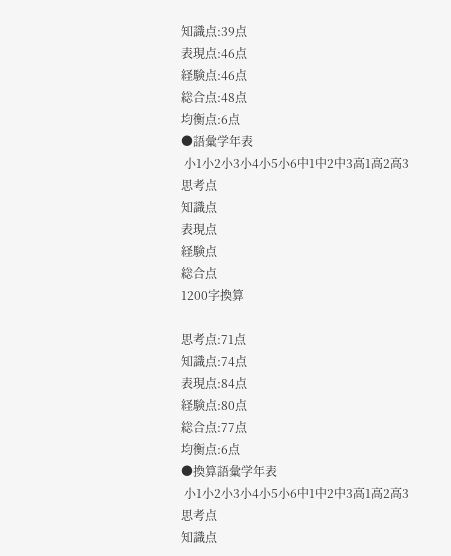知識点:39点
表現点:46点
経験点:46点
総合点:48点
均衡点:6点
●語彙学年表
 小1小2小3小4小5小6中1中2中3高1高2高3
思考点
知識点
表現点
経験点
総合点
1200字換算

思考点:71点
知識点:74点
表現点:84点
経験点:80点
総合点:77点
均衡点:6点
●換算語彙学年表
 小1小2小3小4小5小6中1中2中3高1高2高3
思考点
知識点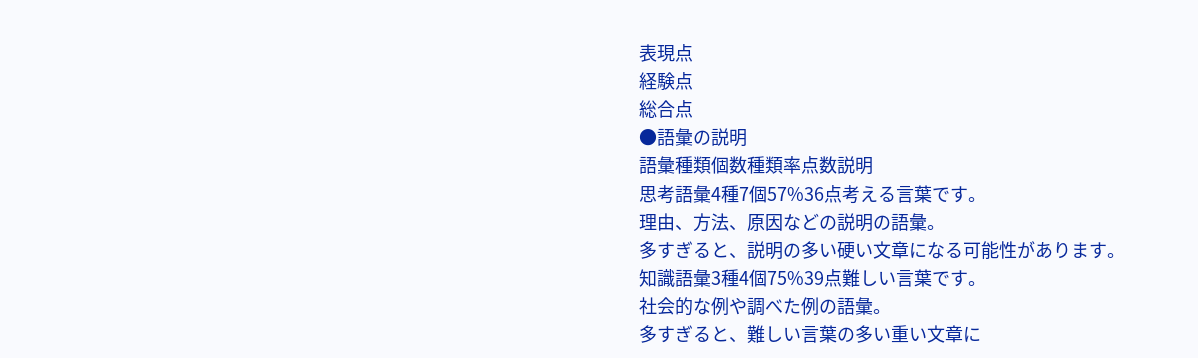表現点
経験点
総合点
●語彙の説明
語彙種類個数種類率点数説明
思考語彙4種7個57%36点考える言葉です。
理由、方法、原因などの説明の語彙。
多すぎると、説明の多い硬い文章になる可能性があります。
知識語彙3種4個75%39点難しい言葉です。
社会的な例や調べた例の語彙。
多すぎると、難しい言葉の多い重い文章に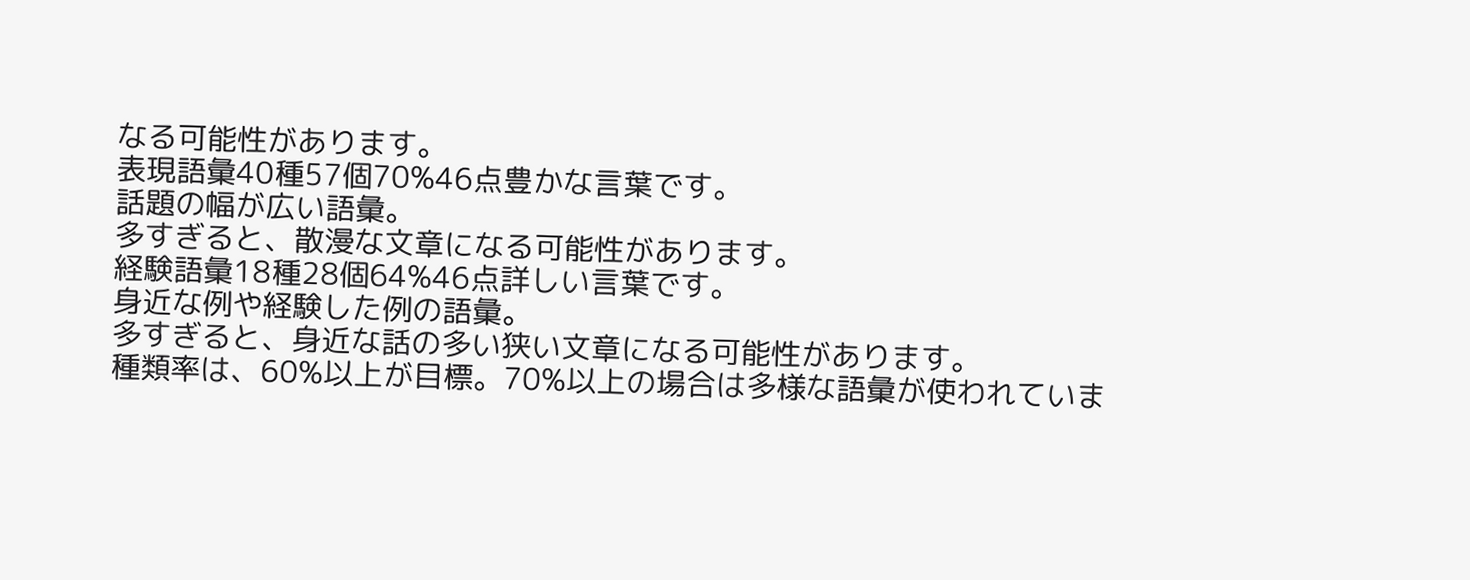なる可能性があります。
表現語彙40種57個70%46点豊かな言葉です。
話題の幅が広い語彙。
多すぎると、散漫な文章になる可能性があります。
経験語彙18種28個64%46点詳しい言葉です。
身近な例や経験した例の語彙。
多すぎると、身近な話の多い狭い文章になる可能性があります。
種類率は、60%以上が目標。70%以上の場合は多様な語彙が使われていま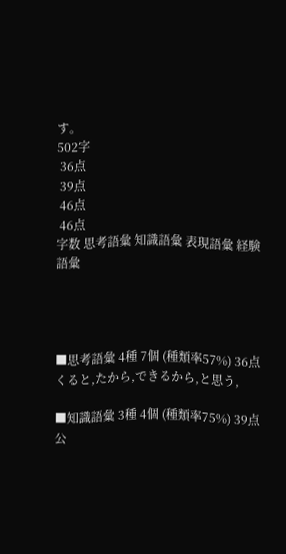す。
502字
 36点
 39点
 46点
 46点
字数 思考語彙 知識語彙 表現語彙 経験語彙




■思考語彙 4種 7個 (種類率57%) 36点
くると,たから,できるから,と思う,

■知識語彙 3種 4個 (種類率75%) 39点
公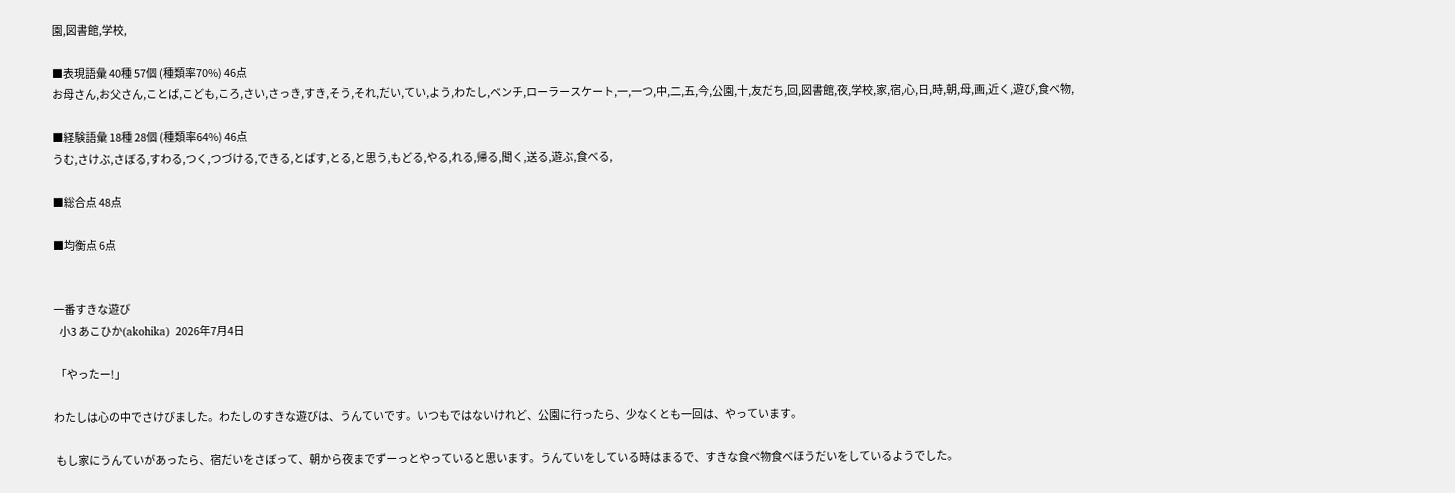園,図書館,学校,

■表現語彙 40種 57個 (種類率70%) 46点
お母さん,お父さん,ことば,こども,ころ,さい,さっき,すき,そう,それ,だい,てい,よう,わたし,ベンチ,ローラースケート,一,一つ,中,二,五,今,公園,十,友だち,回,図書館,夜,学校,家,宿,心,日,時,朝,母,画,近く,遊び,食べ物,

■経験語彙 18種 28個 (種類率64%) 46点
うむ,さけぶ,さぼる,すわる,つく,つづける,できる,とばす,とる,と思う,もどる,やる,れる,帰る,聞く,送る,遊ぶ,食べる,

■総合点 48点

■均衡点 6点


一番すきな遊び
   小3 あこひか(akohika)  2026年7月4日

 「やったー!」

わたしは心の中でさけびました。わたしのすきな遊びは、うんていです。いつもではないけれど、公園に行ったら、少なくとも一回は、やっています。

 もし家にうんていがあったら、宿だいをさぼって、朝から夜までずーっとやっていると思います。うんていをしている時はまるで、すきな食べ物食べほうだいをしているようでした。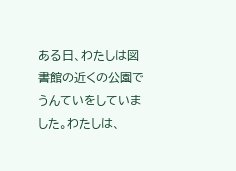ある日、わたしは図書館の近くの公園でうんていをしていました。わたしは、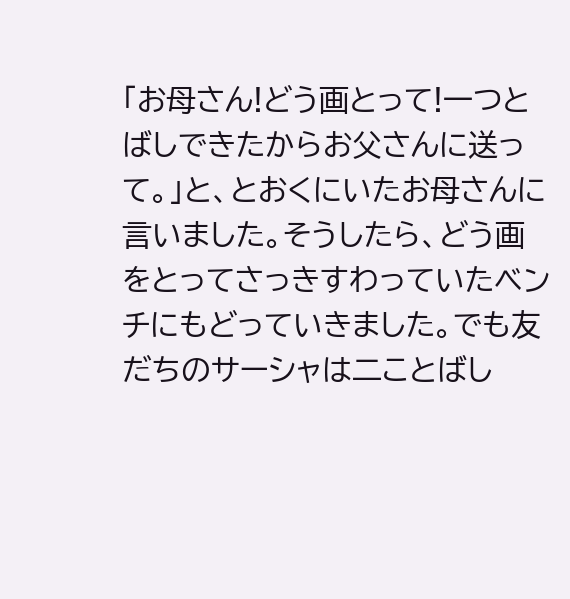「お母さん!どう画とって!一つとばしできたからお父さんに送って。」と、とおくにいたお母さんに言いました。そうしたら、どう画をとってさっきすわっていたベンチにもどっていきました。でも友だちのサーシャは二ことばし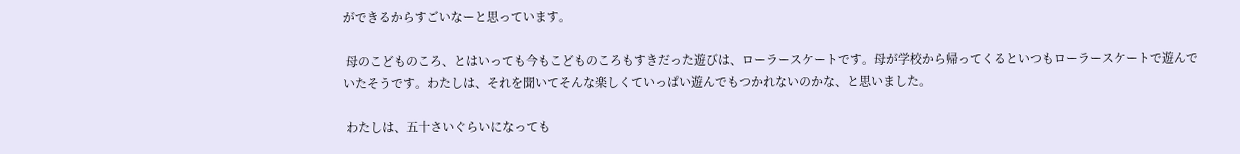ができるからすごいなーと思っています。

 母のこどものころ、とはいっても今もこどものころもすきだった遊びは、ローラースケートです。母が学校から帰ってくるといつもローラースケートで遊んでいたそうです。わたしは、それを聞いてそんな楽しくていっぱい遊んでもつかれないのかな、と思いました。

 わたしは、五十さいぐらいになっても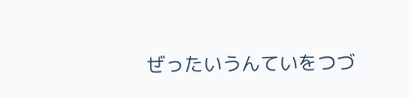ぜったいうんていをつづ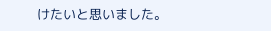けたいと思いました。